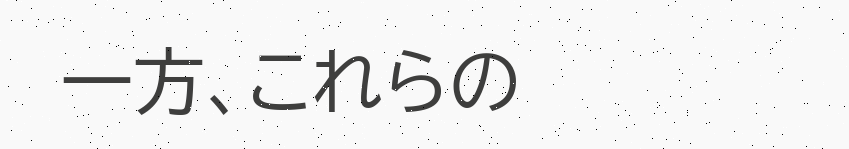一方、これらの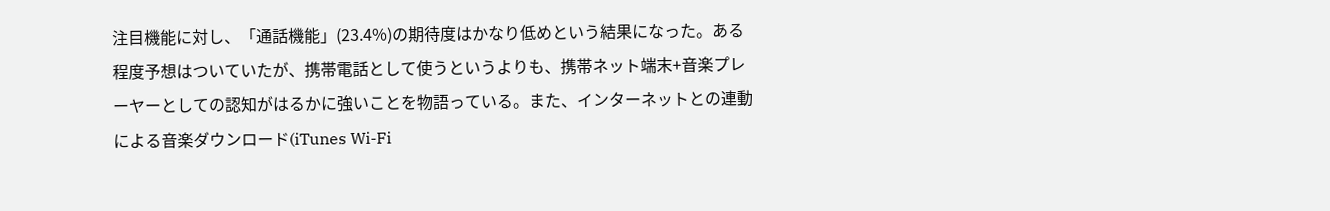注目機能に対し、「通話機能」(23.4%)の期待度はかなり低めという結果になった。ある程度予想はついていたが、携帯電話として使うというよりも、携帯ネット端末+音楽プレーヤーとしての認知がはるかに強いことを物語っている。また、インターネットとの連動による音楽ダウンロード(iTunes Wi-Fi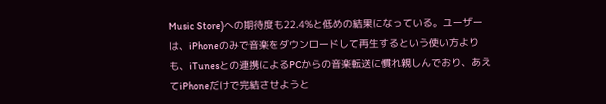Music Store)への期待度も22.4%と低めの結果になっている。ユーザーは、iPhoneのみで音楽をダウンロードして再生するという使い方よりも、iTunesとの連携によるPCからの音楽転送に慣れ親しんでおり、あえてiPhoneだけで完結させようと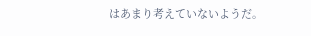はあまり考えていないようだ。